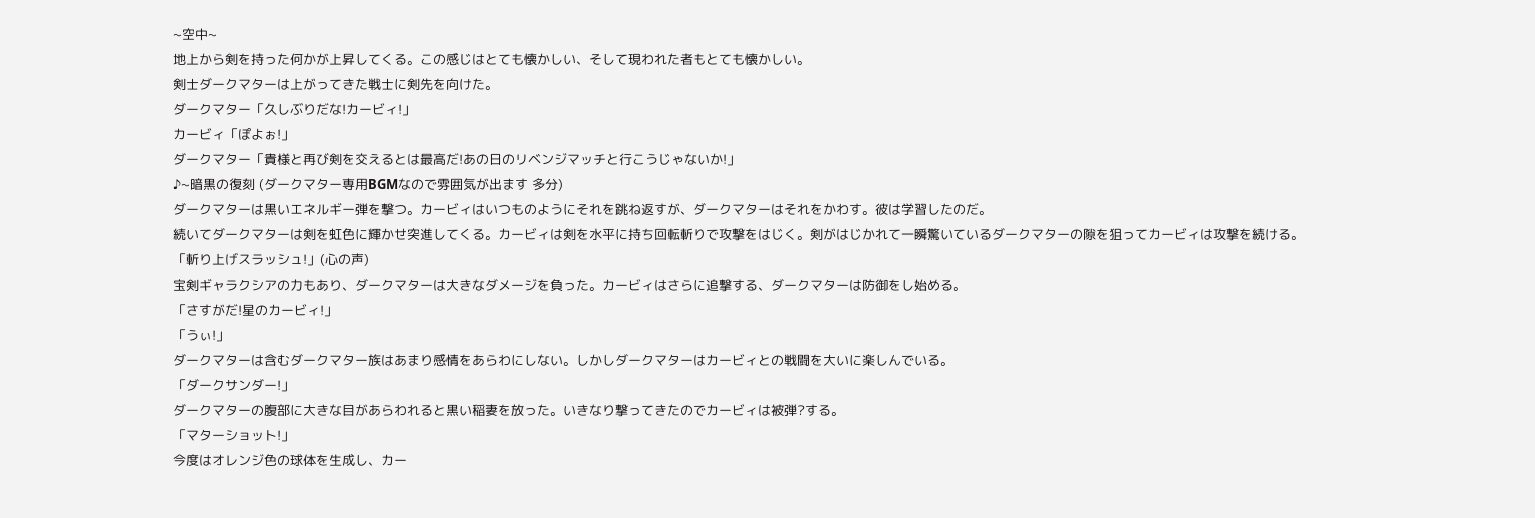~空中~
地上から剣を持った何かが上昇してくる。この感じはとても懐かしい、そして現われた者もとても懐かしい。
剣士ダークマターは上がってきた戦士に剣先を向けた。
ダークマター「久しぶりだな!カービィ!」
カービィ「ぽよぉ!」
ダークマター「貴様と再び剣を交えるとは最高だ!あの日のリベンジマッチと行こうじゃないか!」
♪~暗黒の復刻 (ダークマター専用BGMなので雰囲気が出ます 多分)
ダークマターは黒いエネルギー弾を撃つ。カービィはいつものようにそれを跳ね返すが、ダークマターはそれをかわす。彼は学習したのだ。
続いてダークマターは剣を虹色に輝かせ突進してくる。カービィは剣を水平に持ち回転斬りで攻撃をはじく。剣がはじかれて一瞬驚いているダークマターの隙を狙ってカービィは攻撃を続ける。
「斬り上げスラッシュ!」(心の声)
宝剣ギャラクシアの力もあり、ダークマターは大きなダメージを負った。カービィはさらに追撃する、ダークマターは防御をし始める。
「さすがだ!星のカービィ!」
「うぃ!」
ダークマターは含むダークマター族はあまり感情をあらわにしない。しかしダークマターはカービィとの戦闘を大いに楽しんでいる。
「ダークサンダー!」
ダークマターの腹部に大きな目があらわれると黒い稲妻を放った。いきなり撃ってきたのでカービィは被弾?する。
「マターショット!」
今度はオレンジ色の球体を生成し、カー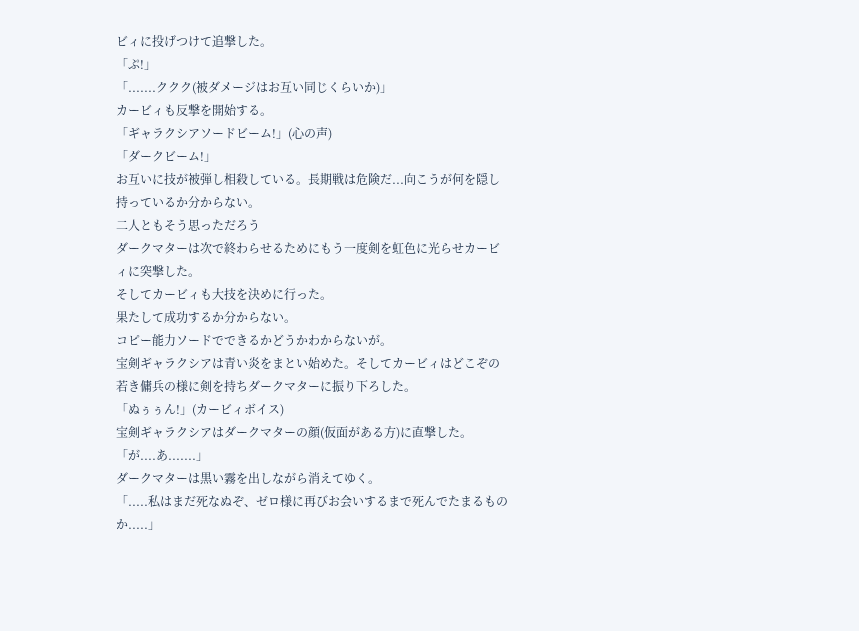ビィに投げつけて追撃した。
「ぷ!」
「.......ククク(被ダメージはお互い同じくらいか)」
カービィも反撃を開始する。
「ギャラクシアソードビーム!」(心の声)
「ダークビーム!」
お互いに技が被弾し相殺している。長期戦は危険だ...向こうが何を隠し持っているか分からない。
二人ともそう思っただろう
ダークマターは次で終わらせるためにもう一度剣を虹色に光らせカービィに突撃した。
そしてカービィも大技を決めに行った。
果たして成功するか分からない。
コピー能力ソードでできるかどうかわからないが。
宝剣ギャラクシアは青い炎をまとい始めた。そしてカービィはどこぞの若き傭兵の様に剣を持ちダークマターに振り下ろした。
「ぬぅぅん!」(カービィボイス)
宝剣ギャラクシアはダークマターの顔(仮面がある方)に直撃した。
「が....あ.......」
ダークマターは黒い霧を出しながら消えてゆく。
「.....私はまだ死なぬぞ、ゼロ様に再びお会いするまで死んでたまるものか.....」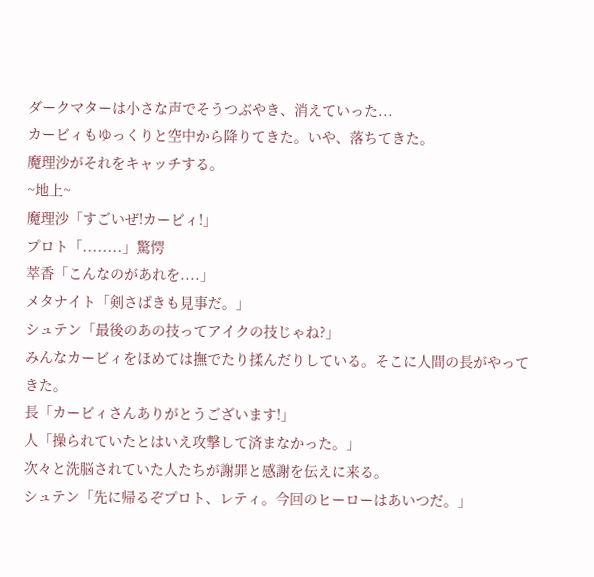ダークマターは小さな声でそうつぶやき、消えていった...
カービィもゆっくりと空中から降りてきた。いや、落ちてきた。
魔理沙がそれをキャッチする。
~地上~
魔理沙「すごいぜ!カービィ!」
プロト「........」驚愕
萃香「こんなのがあれを....」
メタナイト「剣さばきも見事だ。」
シュテン「最後のあの技ってアイクの技じゃね?」
みんなカービィをほめては撫でたり揉んだりしている。そこに人間の長がやってきた。
長「カービィさんありがとうございます!」
人「操られていたとはいえ攻撃して済まなかった。」
次々と洗脳されていた人たちが謝罪と感謝を伝えに来る。
シュテン「先に帰るぞプロト、レティ。今回のヒーローはあいつだ。」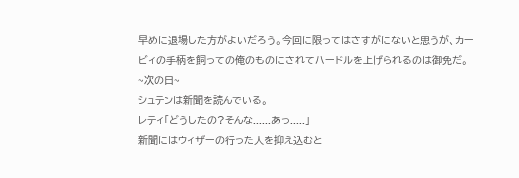早めに退場した方がよいだろう。今回に限ってはさすがにないと思うが、カービィの手柄を飼っての俺のものにされてハードルを上げられるのは御免だ。
~次の日~
シュテンは新聞を読んでいる。
レティ「どうしたの?そんな......あっ.....」
新聞にはウィザーの行った人を抑え込むと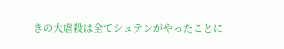きの大虐殺は全てシュテンがやったことに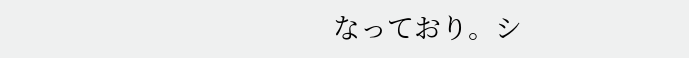なっており。シ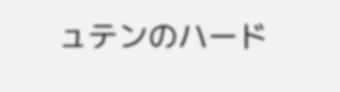ュテンのハード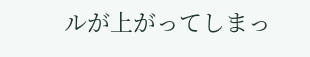ルが上がってしまっ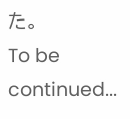た。
To be continued...